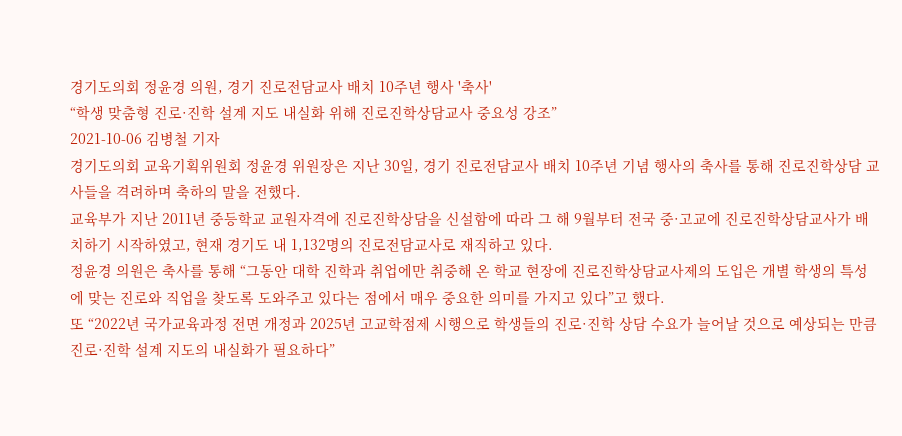경기도의회 정윤경 의원, 경기 진로전담교사 배치 10주년 행사 '축사'
“학생 맞춤형 진로·진학 설계 지도 내실화 위해 진로진학상담교사 중요성 강조”
2021-10-06 김병철 기자
경기도의회 교육기획위원회 정윤경 위원장은 지난 30일, 경기 진로전담교사 배치 10주년 기념 행사의 축사를 통해 진로진학상담 교사들을 격려하며 축하의 말을 전했다.
교육부가 지난 2011년 중등학교 교원자격에 진로진학상담을 신설함에 따라 그 해 9월부터 전국 중·고교에 진로진학상담교사가 배치하기 시작하였고, 현재 경기도 내 1,132명의 진로전담교사로 재직하고 있다.
정윤경 의원은 축사를 통해 “그동안 대학 진학과 취업에만 취중해 온 학교 현장에 진로진학상담교사제의 도입은 개별 학생의 특성에 맞는 진로와 직업을 찾도록 도와주고 있다는 점에서 매우 중요한 의미를 가지고 있다”고 했다.
또 “2022년 국가교육과정 전면 개정과 2025년 고교학점제 시행으로 학생들의 진로·진학 상담 수요가 늘어날 것으로 예상되는 만큼 진로·진학 설계 지도의 내실화가 필요하다”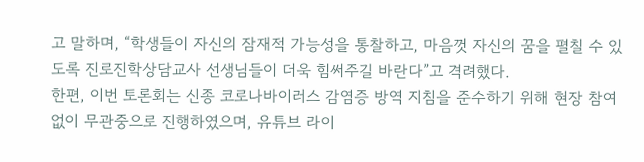고 말하며, “학생들이 자신의 잠재적 가능성을 통찰하고, 마음껏 자신의 꿈을 펼칠 수 있도록 진로진학상담교사 선생님들이 더욱 힘써주길 바란다”고 격려했다.
한편, 이번 토론회는 신종 코로나바이러스 감염증 방역 지침을 준수하기 위해 현장 참여 없이 무관중으로 진행하였으며, 유튜브 라이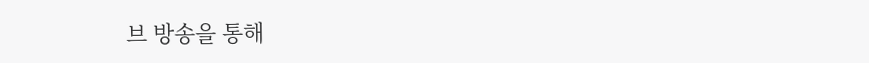브 방송을 통해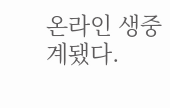온라인 생중계됐다.